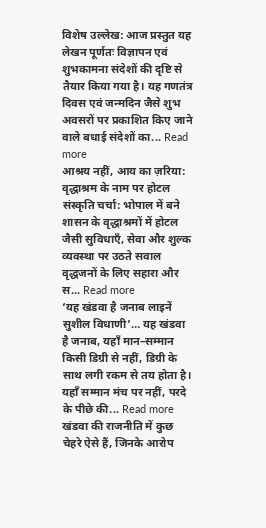विशेष उल्लेख: आज प्रस्तुत यह लेखन पूर्णतः विज्ञापन एवं शुभकामना संदेशों की दृष्टि से तैयार किया गया है। यह गणतंत्र दिवस एवं जन्मदिन जैसे शुभ अवसरों पर प्रकाशित किए जाने वाले बधाई संदेशों का... Read more
आश्रय नहीं, आय का ज़रिया: वृद्धाश्रम के नाम पर होटल संस्कृति चर्चा: भोपाल में बने शासन के वृद्धाश्रमों में होटल जैसी सुविधाएँ, सेवा और शुल्क व्यवस्था पर उठते सवाल वृद्धजनों के लिए सहारा और स... Read more
‘यह खंडवा है जनाब लाइनें सुशील विधाणी’… यह खंडवा है जनाब, यहाँ मान–सम्मान किसी डिग्री से नहीं, डिग्री के साथ लगी रकम से तय होता है। यहाँ सम्मान मंच पर नहीं, परदे के पीछे की... Read more
खंडवा की राजनीति में कुछ चेहरे ऐसे हैं, जिनके आरोप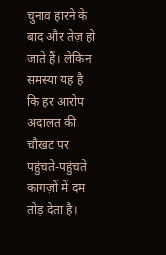चुनाव हारने के बाद और तेज़ हो जाते हैं। लेकिन समस्या यह है कि हर आरोप अदालत की चौखट पर पहुंचते-पहुंचते कागज़ों में दम तोड़ देता है।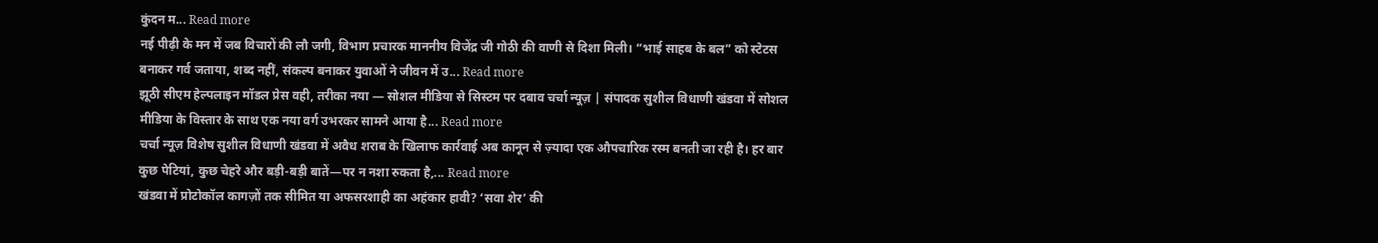कुंदन म... Read more
नई पीढ़ी के मन में जब विचारों की लौ जगी, विभाग प्रचारक माननीय विजेंद्र जी गोठी की वाणी से दिशा मिली। “भाई साहब के बल” को स्टेटस बनाकर गर्व जताया, शब्द नहीं, संकल्प बनाकर युवाओं ने जीवन में उ... Read more
झूठी सीएम हेल्पलाइन मॉडल प्रेस वही, तरीका नया — सोशल मीडिया से सिस्टम पर दबाव चर्चा न्यूज़ | संपादक सुशील विधाणी खंडवा में सोशल मीडिया के विस्तार के साथ एक नया वर्ग उभरकर सामने आया है... Read more
चर्चा न्यूज़ विशेष सुशील विधाणी खंडवा में अवैध शराब के खिलाफ कार्रवाई अब कानून से ज़्यादा एक औपचारिक रस्म बनती जा रही है। हर बार कुछ पेटियां, कुछ चेहरे और बड़ी-बड़ी बातें—पर न नशा रुकता है,... Read more
खंडवा में प्रोटोकॉल कागज़ों तक सीमित या अफसरशाही का अहंकार हावी? ‘सवा शेर’ की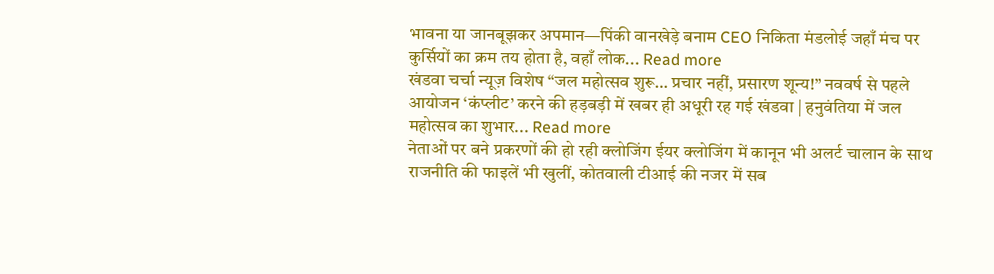भावना या जानबूझकर अपमान—पिंकी वानखेड़े बनाम CEO निकिता मंडलोई जहाँ मंच पर कुर्सियों का क्रम तय होता है, वहाँ लोक... Read more
खंडवा चर्चा न्यूज़ विशेष “जल महोत्सव शुरू… प्रचार नहीं, प्रसारण शून्य!” नववर्ष से पहले आयोजन ‘कंप्लीट’ करने की हड़बड़ी में खबर ही अधूरी रह गई खंडवा | हनुवंतिया में जल महोत्सव का शुभार... Read more
नेताओं पर बने प्रकरणों की हो रही क्लोजिंग ईयर क्लोजिंग में कानून भी अलर्ट चालान के साथ राजनीति की फाइलें भी खुलीं, कोतवाली टीआई की नजर में सब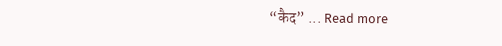“कैद” ... Read more